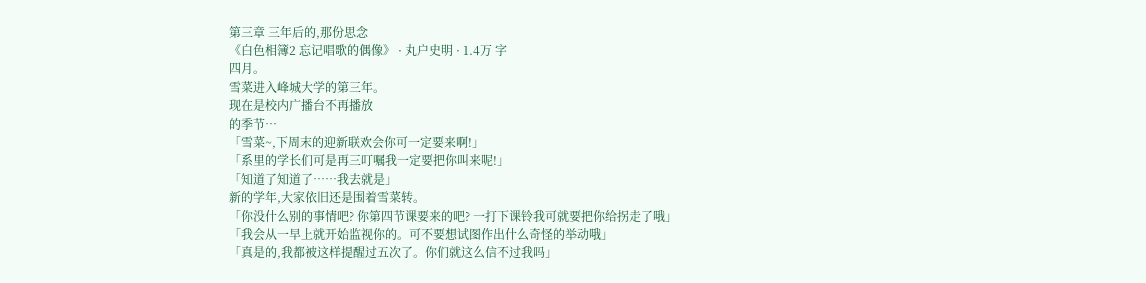第三章 三年后的,那份思念
《白色相簿2 忘记唱歌的偶像》 · 丸户史明 · 1.4万 字
四月。
雪菜进入峰城大学的第三年。
现在是校内广播台不再播放
的季节…
「雪菜~,下周末的迎新联欢会你可一定要来啊!」
「系里的学长们可是再三叮嘱我一定要把你叫来呢!」
「知道了知道了……我去就是」
新的学年,大家依旧还是围着雪菜转。
「你没什么别的事情吧? 你第四节课要来的吧? 一打下课铃我可就要把你给拐走了哦」
「我会从一早上就开始监视你的。可不要想试图作出什么奇怪的举动哦」
「真是的,我都被这样提醒过五次了。你们就这么信不过我吗」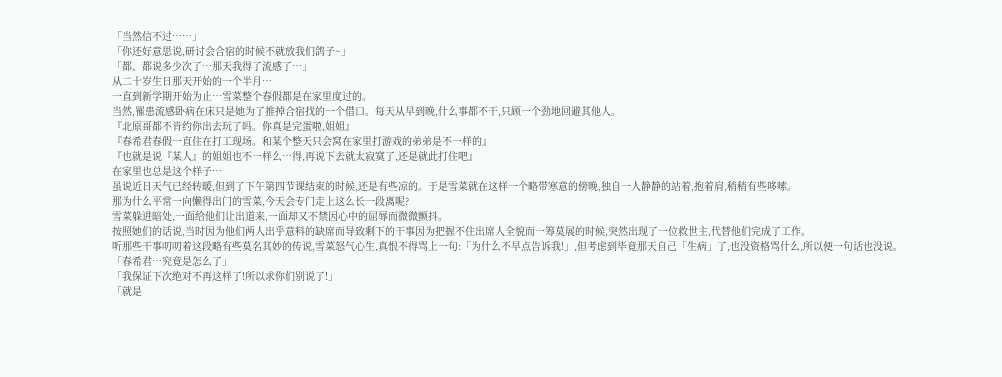「当然信不过……」
「你还好意思说,研讨会合宿的时候不就放我们鸽子~」
「都、都说多少次了…那天我得了流感了…」
从二十岁生日那天开始的一个半月…
一直到新学期开始为止…雪菜整个春假都是在家里度过的。
当然,罹患流感卧病在床只是她为了推掉合宿找的一个借口。每天从早到晚,什么事都不干,只顾一个劲地回避其他人。
『北原哥都不肯约你出去玩了吗。你真是完蛋啦,姐姐』
『春希君春假一直住在打工现场。和某个整天只会窝在家里打游戏的弟弟是不一样的』
『也就是说『某人』的姐姐也不一样么…得,再说下去就太寂寞了,还是就此打住吧』
在家里也总是这个样子…
虽说近日天气已经转暖,但到了下午第四节课结束的时候,还是有些凉的。于是雪菜就在这样一个略带寒意的傍晚,独自一人静静的站着,抱着肩,稍稍有些哆嗦。
那为什么平常一向懒得出门的雪菜,今天会专门走上这么长一段离呢?
雪菜躲进暗处,一面给他们让出道来,一面却又不禁因心中的屈辱而微微颤抖。
按照她们的话说,当时因为他们两人出乎意料的缺席而导致剩下的干事因为把握不住出席人全貌而一筹莫展的时候,突然出现了一位救世主,代替他们完成了工作。
听那些干事叨叨着这段略有些莫名其妙的传说,雪菜怒气心生,真恨不得骂上一句:「为什么不早点告诉我!」,但考虑到毕竟那天自己「生病」了,也没资格骂什么,所以便一句话也没说。
「春希君…究竟是怎么了」
「我保证下次绝对不再这样了!所以求你们别说了!」
「就是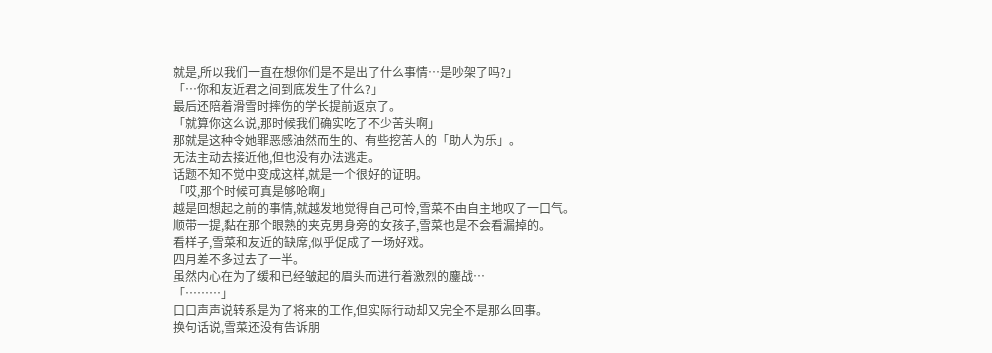就是,所以我们一直在想你们是不是出了什么事情…是吵架了吗?」
「…你和友近君之间到底发生了什么?」
最后还陪着滑雪时摔伤的学长提前返京了。
「就算你这么说,那时候我们确实吃了不少苦头啊」
那就是这种令她罪恶感油然而生的、有些挖苦人的「助人为乐」。
无法主动去接近他,但也没有办法逃走。
话题不知不觉中变成这样,就是一个很好的证明。
「哎,那个时候可真是够呛啊」
越是回想起之前的事情,就越发地觉得自己可怜,雪菜不由自主地叹了一口气。
顺带一提,黏在那个眼熟的夹克男身旁的女孩子,雪菜也是不会看漏掉的。
看样子,雪菜和友近的缺席,似乎促成了一场好戏。
四月差不多过去了一半。
虽然内心在为了缓和已经皱起的眉头而进行着激烈的鏖战…
「………」
口口声声说转系是为了将来的工作,但实际行动却又完全不是那么回事。
换句话说,雪菜还没有告诉朋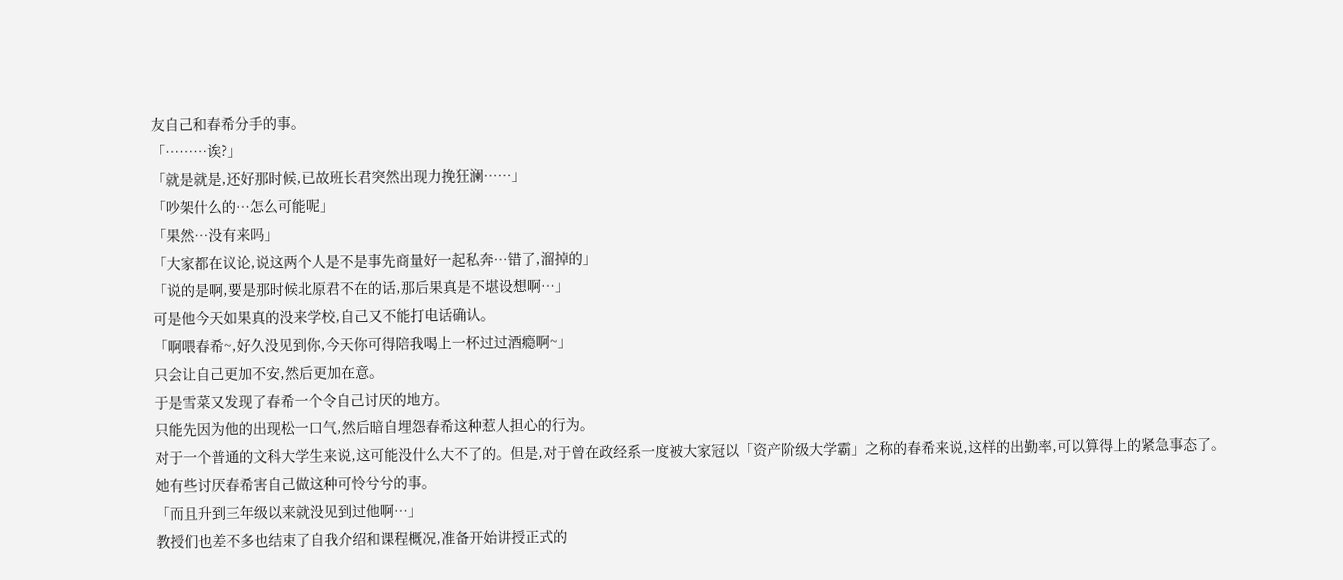友自己和春希分手的事。
「………诶?」
「就是就是,还好那时候,已故班长君突然出现力挽狂澜……」
「吵架什么的…怎么可能呢」
「果然…没有来吗」
「大家都在议论,说这两个人是不是事先商量好一起私奔…错了,溜掉的」
「说的是啊,要是那时候北原君不在的话,那后果真是不堪设想啊…」
可是他今天如果真的没来学校,自己又不能打电话确认。
「啊喂春希~,好久没见到你,今天你可得陪我喝上一杯过过酒瘾啊~」
只会让自己更加不安,然后更加在意。
于是雪菜又发现了春希一个令自己讨厌的地方。
只能先因为他的出现松一口气,然后暗自埋怨春希这种惹人担心的行为。
对于一个普通的文科大学生来说,这可能没什么大不了的。但是,对于曾在政经系一度被大家冠以「资产阶级大学霸」之称的春希来说,这样的出勤率,可以算得上的紧急事态了。
她有些讨厌春希害自己做这种可怜兮兮的事。
「而且升到三年级以来就没见到过他啊…」
教授们也差不多也结束了自我介绍和课程概况,准备开始讲授正式的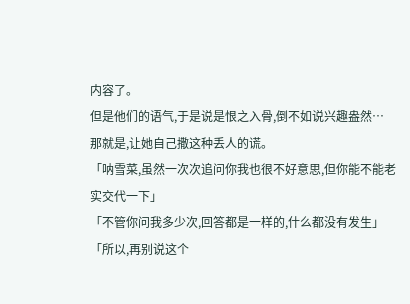内容了。
但是他们的语气,于是说是恨之入骨,倒不如说兴趣盎然…
那就是,让她自己撒这种丢人的谎。
「呐雪菜,虽然一次次追问你我也很不好意思,但你能不能老实交代一下」
「不管你问我多少次,回答都是一样的,什么都没有发生」
「所以,再别说这个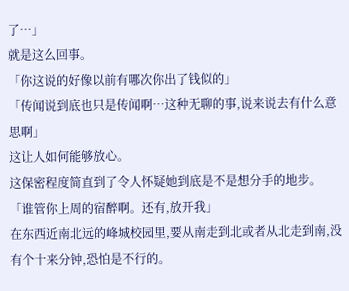了…」
就是这么回事。
「你这说的好像以前有哪次你出了钱似的」
「传闻说到底也只是传闻啊…这种无聊的事,说来说去有什么意思啊」
这让人如何能够放心。
这保密程度简直到了令人怀疑她到底是不是想分手的地步。
「谁管你上周的宿醉啊。还有,放开我」
在东西近南北远的峰城校园里,要从南走到北或者从北走到南,没有个十来分钟,恐怕是不行的。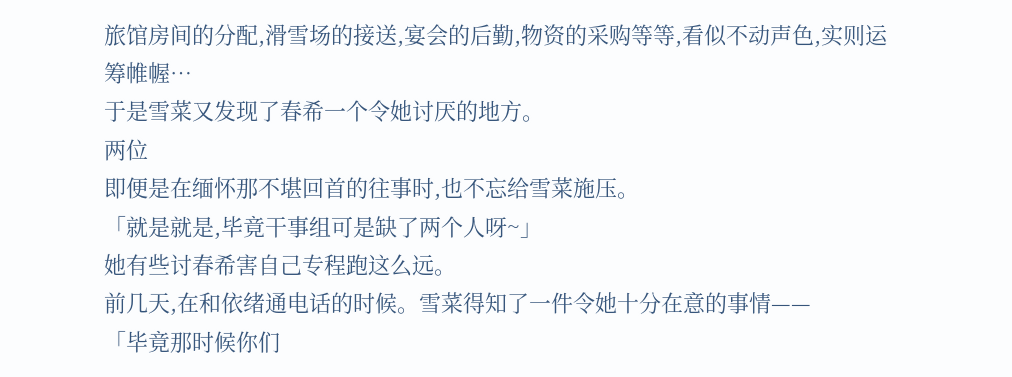旅馆房间的分配,滑雪场的接送,宴会的后勤,物资的采购等等,看似不动声色,实则运筹帷幄…
于是雪菜又发现了春希一个令她讨厌的地方。
两位
即便是在缅怀那不堪回首的往事时,也不忘给雪菜施压。
「就是就是,毕竟干事组可是缺了两个人呀~」
她有些讨春希害自己专程跑这么远。
前几天,在和依绪通电话的时候。雪菜得知了一件令她十分在意的事情——
「毕竟那时候你们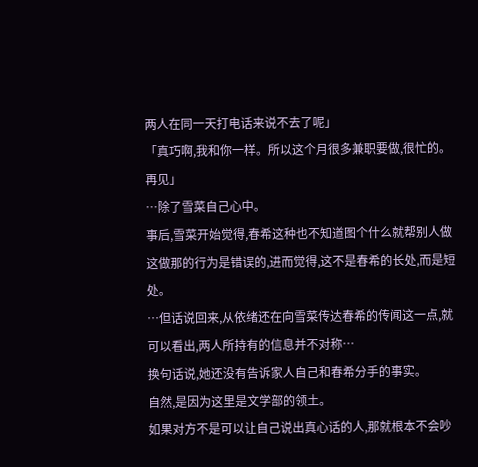两人在同一天打电话来说不去了呢」
「真巧啊,我和你一样。所以这个月很多兼职要做,很忙的。再见」
…除了雪菜自己心中。
事后,雪菜开始觉得,春希这种也不知道图个什么就帮别人做这做那的行为是错误的,进而觉得,这不是春希的长处,而是短处。
…但话说回来,从依绪还在向雪菜传达春希的传闻这一点,就可以看出,两人所持有的信息并不对称…
换句话说,她还没有告诉家人自己和春希分手的事实。
自然,是因为这里是文学部的领土。
如果对方不是可以让自己说出真心话的人,那就根本不会吵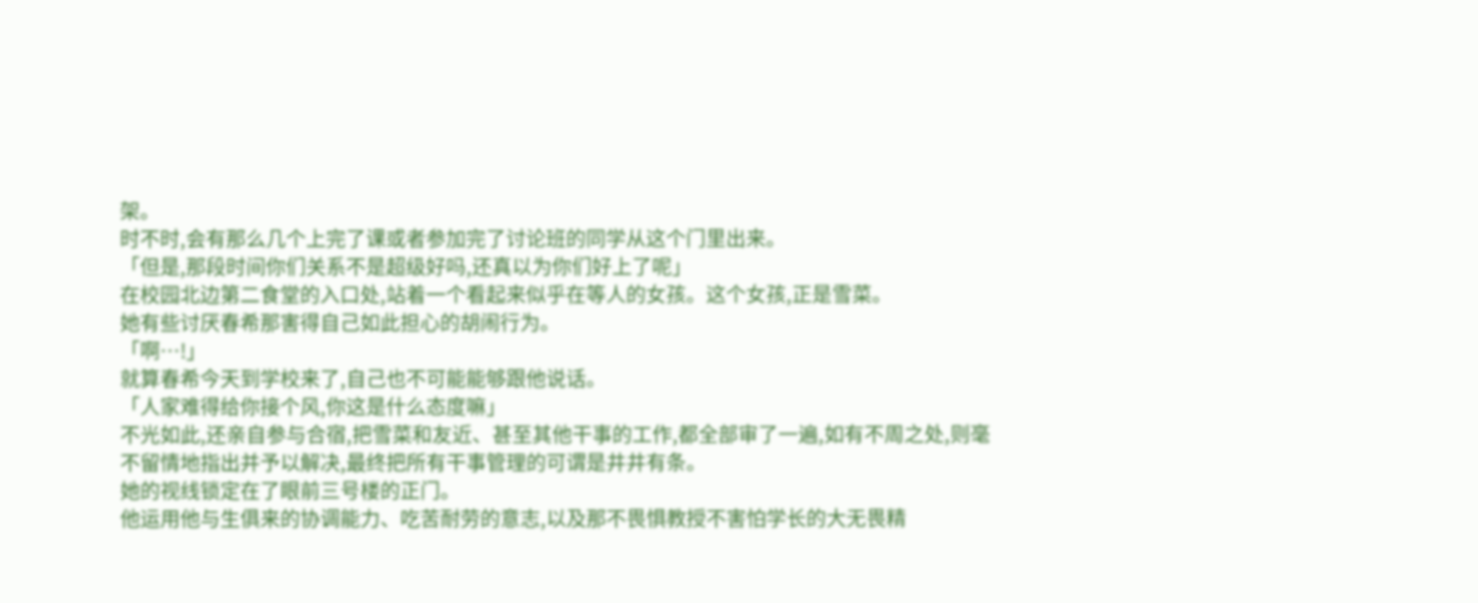架。
时不时,会有那么几个上完了课或者参加完了讨论班的同学从这个门里出来。
「但是,那段时间你们关系不是超级好吗,还真以为你们好上了呢」
在校园北边第二食堂的入口处,站着一个看起来似乎在等人的女孩。这个女孩,正是雪菜。
她有些讨厌春希那害得自己如此担心的胡闹行为。
「啊…!」
就算春希今天到学校来了,自己也不可能能够跟他说话。
「人家难得给你接个风,你这是什么态度嘛」
不光如此,还亲自参与合宿,把雪菜和友近、甚至其他干事的工作,都全部审了一遍,如有不周之处,则毫不留情地指出并予以解决,最终把所有干事管理的可谓是井井有条。
她的视线锁定在了眼前三号楼的正门。
他运用他与生俱来的协调能力、吃苦耐劳的意志,以及那不畏惧教授不害怕学长的大无畏精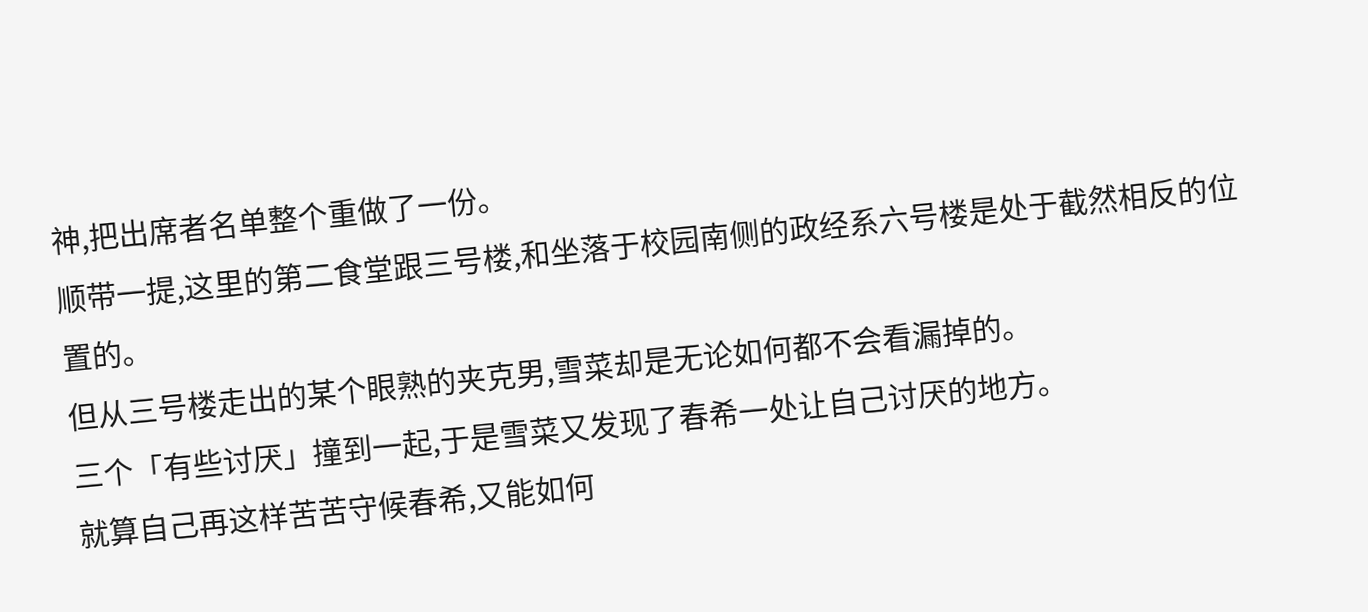神,把出席者名单整个重做了一份。
顺带一提,这里的第二食堂跟三号楼,和坐落于校园南侧的政经系六号楼是处于截然相反的位置的。
但从三号楼走出的某个眼熟的夹克男,雪菜却是无论如何都不会看漏掉的。
三个「有些讨厌」撞到一起,于是雪菜又发现了春希一处让自己讨厌的地方。
就算自己再这样苦苦守候春希,又能如何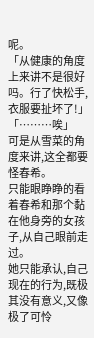呢。
「从健康的角度上来讲不是很好吗。行了快松手,衣服要扯坏了!」
「………唉」
可是从雪菜的角度来讲,这全都要怪春希。
只能眼睁睁的看着春希和那个黏在他身旁的女孩子,从自己眼前走过。
她只能承认,自己现在的行为,既极其没有意义,又像极了可怜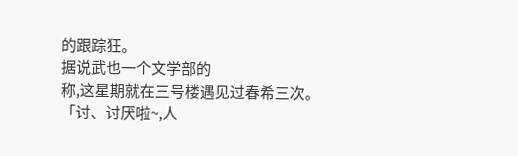的跟踪狂。
据说武也一个文学部的
称,这星期就在三号楼遇见过春希三次。
「讨、讨厌啦~,人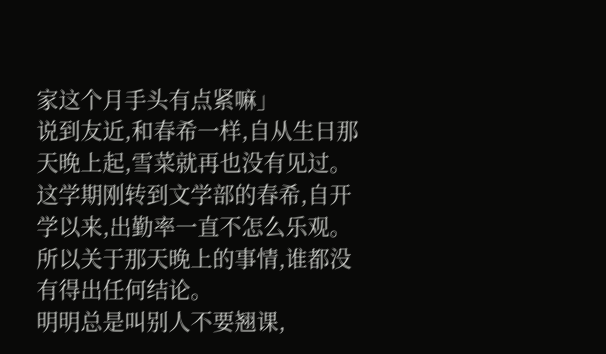家这个月手头有点紧嘛」
说到友近,和春希一样,自从生日那天晚上起,雪菜就再也没有见过。
这学期刚转到文学部的春希,自开学以来,出勤率一直不怎么乐观。
所以关于那天晚上的事情,谁都没有得出任何结论。
明明总是叫别人不要翘课,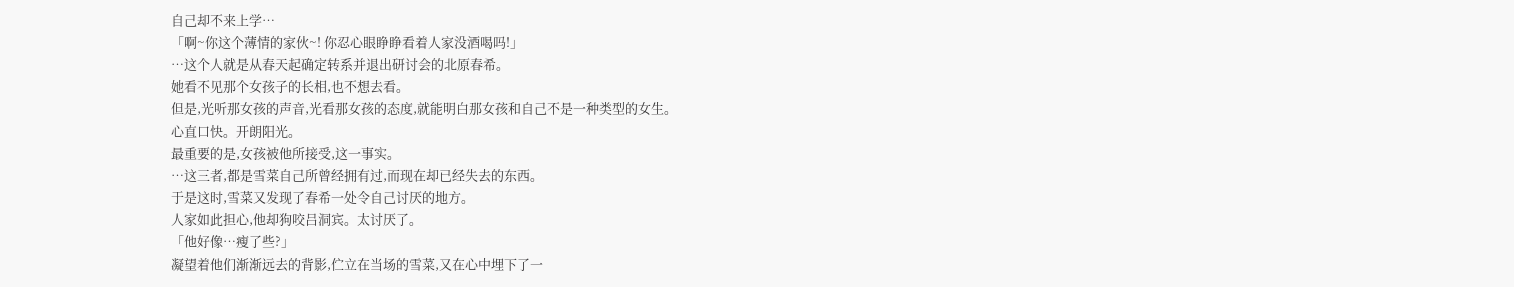自己却不来上学…
「啊~你这个薄情的家伙~! 你忍心眼睁睁看着人家没酒喝吗!」
…这个人就是从春天起确定转系并退出研讨会的北原春希。
她看不见那个女孩子的长相,也不想去看。
但是,光听那女孩的声音,光看那女孩的态度,就能明白那女孩和自己不是一种类型的女生。
心直口快。开朗阳光。
最重要的是,女孩被他所接受,这一事实。
…这三者,都是雪菜自己所曾经拥有过,而现在却已经失去的东西。
于是这时,雪菜又发现了春希一处令自己讨厌的地方。
人家如此担心,他却狗咬吕洞宾。太讨厌了。
「他好像…瘦了些?」
凝望着他们渐渐远去的背影,伫立在当场的雪菜,又在心中埋下了一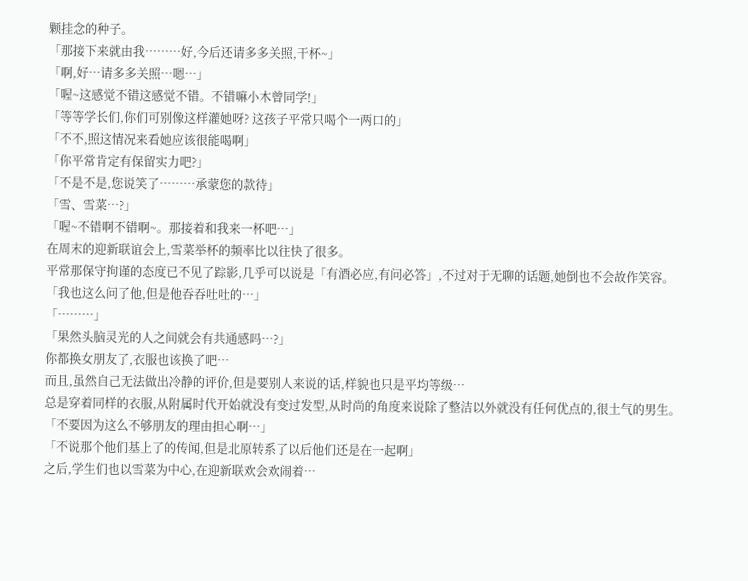颗挂念的种子。
「那接下来就由我………好,今后还请多多关照,干杯~」
「啊,好…请多多关照…嗯…」
「喔~这感觉不错这感觉不错。不错嘛小木曾同学!」
「等等学长们,你们可别像这样灌她呀? 这孩子平常只喝个一两口的」
「不不,照这情况来看她应该很能喝啊」
「你平常肯定有保留实力吧?」
「不是不是,您说笑了………承蒙您的款待」
「雪、雪菜…?」
「喔~不错啊不错啊~。那接着和我来一杯吧…」
在周末的迎新联谊会上,雪菜举杯的频率比以往快了很多。
平常那保守拘谨的态度已不见了踪影,几乎可以说是「有酒必应,有问必答」,不过对于无聊的话题,她倒也不会故作笑容。
「我也这么问了他,但是他吞吞吐吐的…」
「………」
「果然头脑灵光的人之间就会有共通感吗…?」
你都换女朋友了,衣服也该换了吧…
而且,虽然自己无法做出冷静的评价,但是要别人来说的话,样貌也只是平均等级…
总是穿着同样的衣服,从附属时代开始就没有变过发型,从时尚的角度来说除了整洁以外就没有任何优点的,很土气的男生。
「不要因为这么不够朋友的理由担心啊…」
「不说那个他们基上了的传闻,但是北原转系了以后他们还是在一起啊」
之后,学生们也以雪菜为中心,在迎新联欢会欢闹着…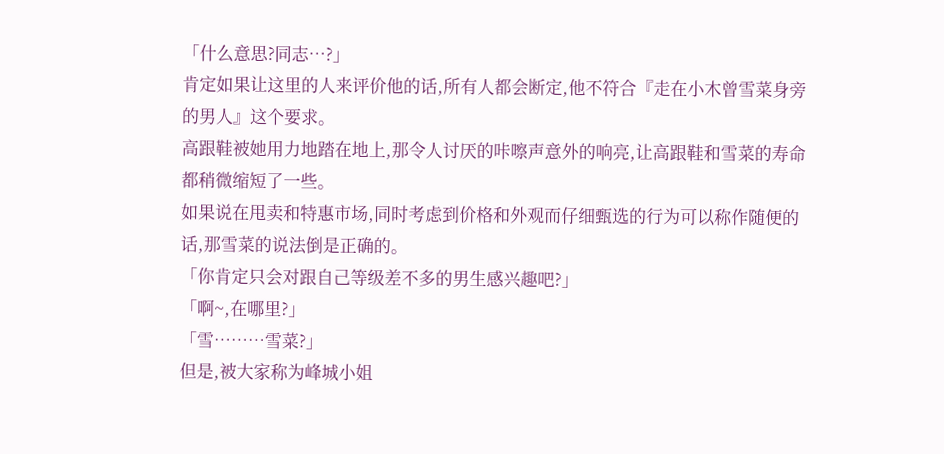「什么意思?同志…?」
肯定如果让这里的人来评价他的话,所有人都会断定,他不符合『走在小木曾雪菜身旁的男人』这个要求。
高跟鞋被她用力地踏在地上,那令人讨厌的咔嚓声意外的响亮,让高跟鞋和雪菜的寿命都稍微缩短了一些。
如果说在甩卖和特惠市场,同时考虑到价格和外观而仔细甄选的行为可以称作随便的话,那雪菜的说法倒是正确的。
「你肯定只会对跟自己等级差不多的男生感兴趣吧?」
「啊~,在哪里?」
「雪………雪菜?」
但是,被大家称为峰城小姐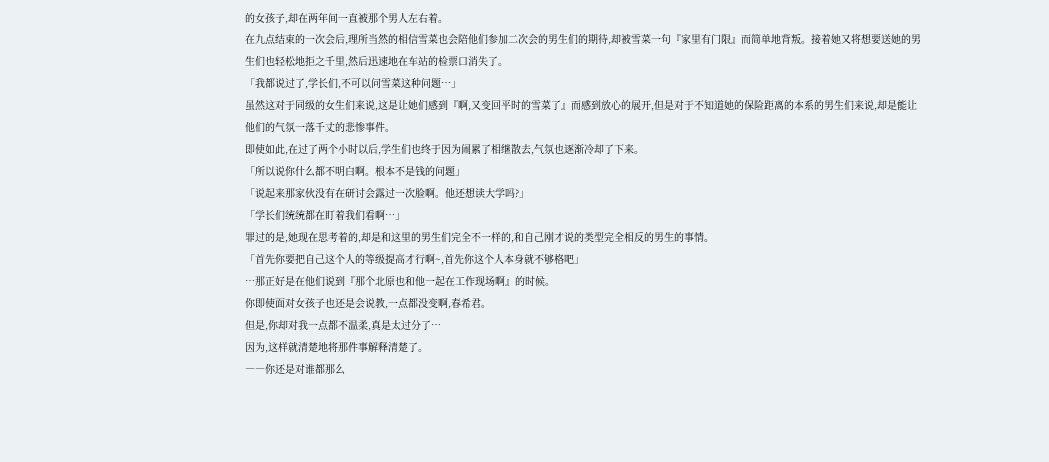的女孩子,却在两年间一直被那个男人左右着。
在九点结束的一次会后,理所当然的相信雪菜也会陪他们参加二次会的男生们的期待,却被雪菜一句『家里有门限』而简单地背叛。接着她又将想要送她的男生们也轻松地拒之千里,然后迅速地在车站的检票口消失了。
「我都说过了,学长们,不可以问雪菜这种问题…」
虽然这对于同级的女生们来说,这是让她们感到『啊,又变回平时的雪菜了』而感到放心的展开,但是对于不知道她的保险距离的本系的男生们来说,却是能让他们的气氛一落千丈的悲惨事件。
即使如此,在过了两个小时以后,学生们也终于因为闹累了相继散去,气氛也逐渐冷却了下来。
「所以说你什么都不明白啊。根本不是钱的问题」
「说起来那家伙没有在研讨会露过一次脸啊。他还想读大学吗?」
「学长们统统都在盯着我们看啊…」
罪过的是,她现在思考着的,却是和这里的男生们完全不一样的,和自己刚才说的类型完全相反的男生的事情。
「首先你要把自己这个人的等级提高才行啊~,首先你这个人本身就不够格吧」
…那正好是在他们说到『那个北原也和他一起在工作现场啊』的时候。
你即使面对女孩子也还是会说教,一点都没变啊,春希君。
但是,你却对我一点都不温柔,真是太过分了…
因为,这样就清楚地将那件事解释清楚了。
――你还是对谁都那么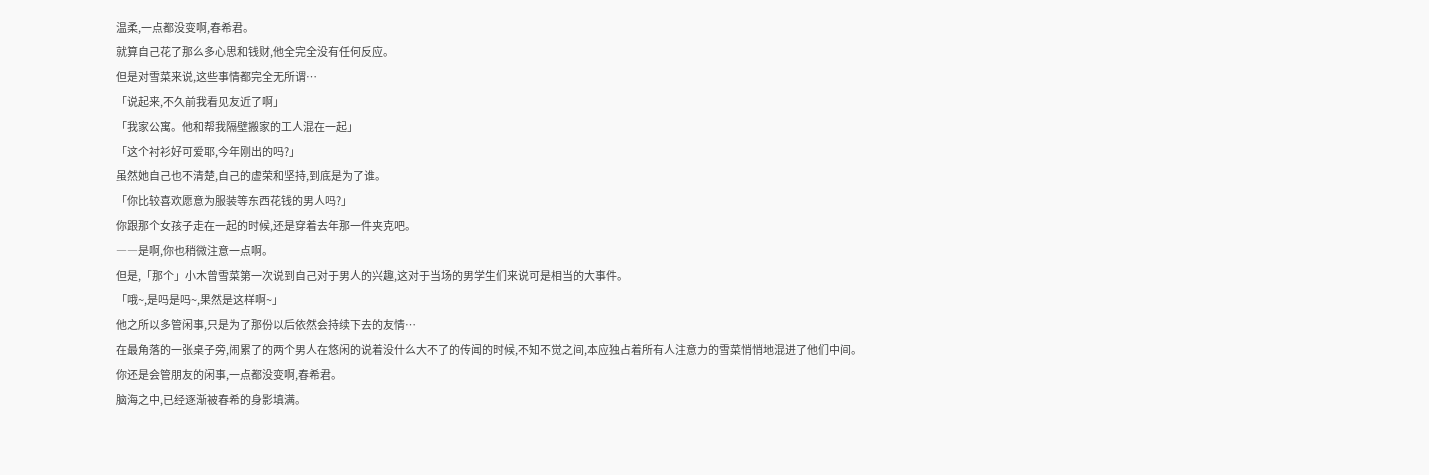温柔,一点都没变啊,春希君。
就算自己花了那么多心思和钱财,他全完全没有任何反应。
但是对雪菜来说,这些事情都完全无所谓…
「说起来,不久前我看见友近了啊」
「我家公寓。他和帮我隔壁搬家的工人混在一起」
「这个衬衫好可爱耶,今年刚出的吗?」
虽然她自己也不清楚,自己的虚荣和坚持,到底是为了谁。
「你比较喜欢愿意为服装等东西花钱的男人吗?」
你跟那个女孩子走在一起的时候,还是穿着去年那一件夹克吧。
――是啊,你也稍微注意一点啊。
但是,「那个」小木曾雪菜第一次说到自己对于男人的兴趣,这对于当场的男学生们来说可是相当的大事件。
「哦~,是吗是吗~,果然是这样啊~」
他之所以多管闲事,只是为了那份以后依然会持续下去的友情…
在最角落的一张桌子旁,闹累了的两个男人在悠闲的说着没什么大不了的传闻的时候,不知不觉之间,本应独占着所有人注意力的雪菜悄悄地混进了他们中间。
你还是会管朋友的闲事,一点都没变啊,春希君。
脑海之中,已经逐渐被春希的身影填满。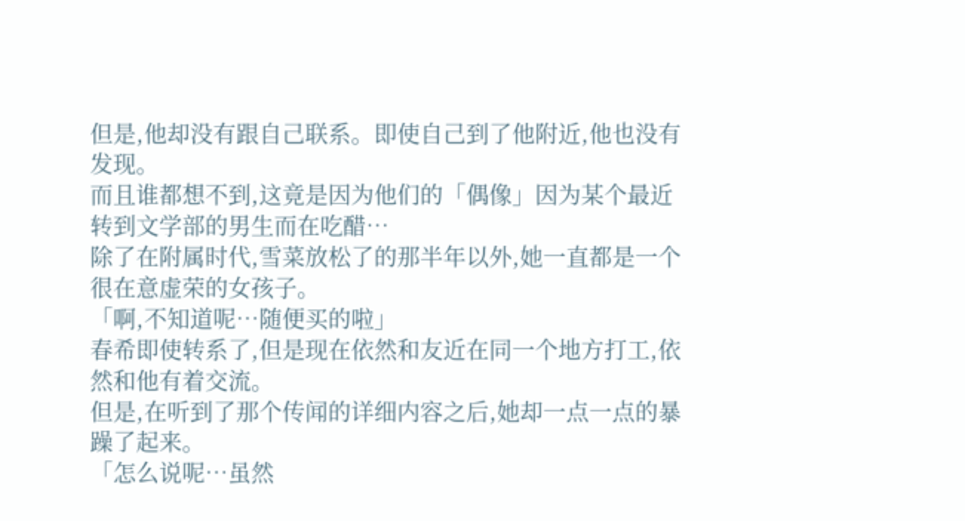但是,他却没有跟自己联系。即使自己到了他附近,他也没有发现。
而且谁都想不到,这竟是因为他们的「偶像」因为某个最近转到文学部的男生而在吃醋…
除了在附属时代,雪菜放松了的那半年以外,她一直都是一个很在意虚荣的女孩子。
「啊,不知道呢…随便买的啦」
春希即使转系了,但是现在依然和友近在同一个地方打工,依然和他有着交流。
但是,在听到了那个传闻的详细内容之后,她却一点一点的暴躁了起来。
「怎么说呢…虽然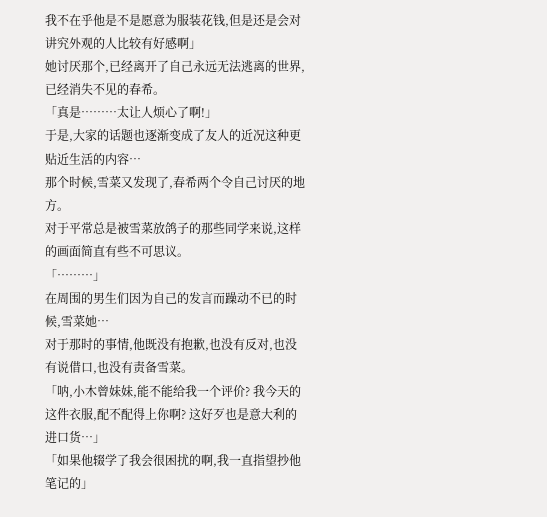我不在乎他是不是愿意为服装花钱,但是还是会对讲究外观的人比较有好感啊」
她讨厌那个,已经离开了自己永远无法逃离的世界,已经消失不见的春希。
「真是………太让人烦心了啊!」
于是,大家的话题也逐渐变成了友人的近况这种更贴近生活的内容…
那个时候,雪菜又发现了,春希两个令自己讨厌的地方。
对于平常总是被雪菜放鸽子的那些同学来说,这样的画面简直有些不可思议。
「………」
在周围的男生们因为自己的发言而躁动不已的时候,雪菜她…
对于那时的事情,他既没有抱歉,也没有反对,也没有说借口,也没有责备雪菜。
「呐,小木曾妹妹,能不能给我一个评价? 我今天的这件衣服,配不配得上你啊? 这好歹也是意大利的进口货…」
「如果他辍学了我会很困扰的啊,我一直指望抄他笔记的」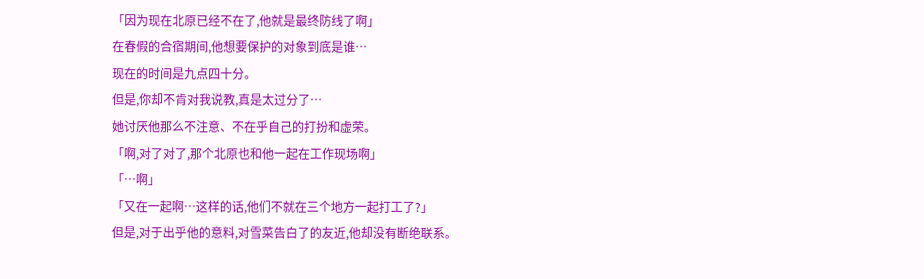「因为现在北原已经不在了,他就是最终防线了啊」
在春假的合宿期间,他想要保护的对象到底是谁…
现在的时间是九点四十分。
但是,你却不肯对我说教,真是太过分了…
她讨厌他那么不注意、不在乎自己的打扮和虚荣。
「啊,对了对了,那个北原也和他一起在工作现场啊」
「…啊」
「又在一起啊…这样的话,他们不就在三个地方一起打工了?」
但是,对于出乎他的意料,对雪菜告白了的友近,他却没有断绝联系。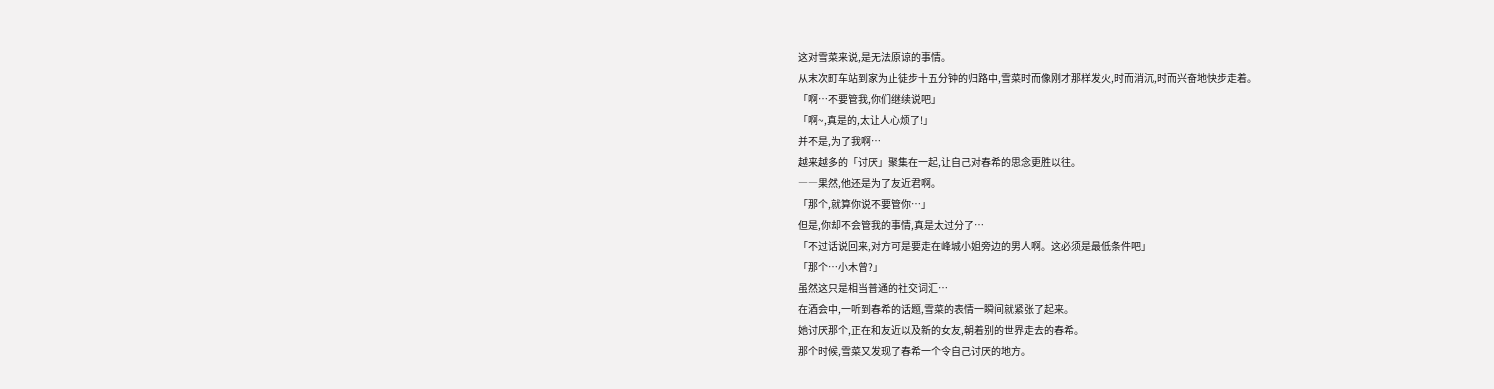这对雪菜来说,是无法原谅的事情。
从末次町车站到家为止徒步十五分钟的归路中,雪菜时而像刚才那样发火,时而消沉,时而兴奋地快步走着。
「啊…不要管我,你们继续说吧」
「啊~,真是的,太让人心烦了!」
并不是,为了我啊…
越来越多的「讨厌」聚集在一起,让自己对春希的思念更胜以往。
――果然,他还是为了友近君啊。
「那个,就算你说不要管你…」
但是,你却不会管我的事情,真是太过分了…
「不过话说回来,对方可是要走在峰城小姐旁边的男人啊。这必须是最低条件吧」
「那个…小木曾?」
虽然这只是相当普通的社交词汇…
在酒会中,一听到春希的话题,雪菜的表情一瞬间就紧张了起来。
她讨厌那个,正在和友近以及新的女友,朝着别的世界走去的春希。
那个时候,雪菜又发现了春希一个令自己讨厌的地方。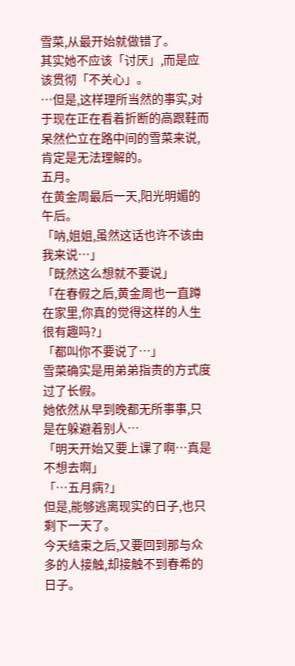雪菜,从最开始就做错了。
其实她不应该「讨厌」,而是应该贯彻「不关心」。
…但是,这样理所当然的事实,对于现在正在看着折断的高跟鞋而呆然伫立在路中间的雪菜来说,肯定是无法理解的。
五月。
在黄金周最后一天,阳光明媚的午后。
「呐,姐姐,虽然这话也许不该由我来说…」
「既然这么想就不要说」
「在春假之后,黄金周也一直蹲在家里,你真的觉得这样的人生很有趣吗?」
「都叫你不要说了…」
雪菜确实是用弟弟指责的方式度过了长假。
她依然从早到晚都无所事事,只是在躲避着别人…
「明天开始又要上课了啊…真是不想去啊」
「…五月病?」
但是,能够逃离现实的日子,也只剩下一天了。
今天结束之后,又要回到那与众多的人接触,却接触不到春希的日子。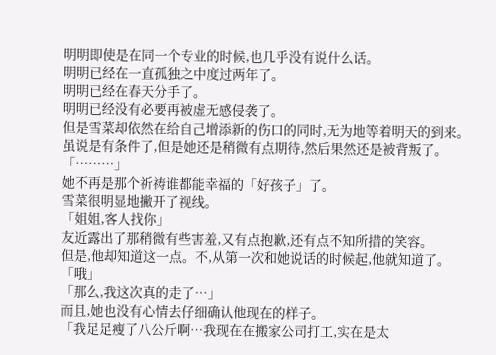明明即使是在同一个专业的时候,也几乎没有说什么话。
明明已经在一直孤独之中度过两年了。
明明已经在春天分手了。
明明已经没有必要再被虚无感侵袭了。
但是雪菜却依然在给自己增添新的伤口的同时,无为地等着明天的到来。
虽说是有条件了,但是她还是稍微有点期待,然后果然还是被背叛了。
「………」
她不再是那个祈祷谁都能幸福的「好孩子」了。
雪菜很明显地撇开了视线。
「姐姐,客人找你」
友近露出了那稍微有些害羞,又有点抱歉,还有点不知所措的笑容。
但是,他却知道这一点。不,从第一次和她说话的时候起,他就知道了。
「哦」
「那么,我这次真的走了…」
而且,她也没有心情去仔细确认他现在的样子。
「我足足瘦了八公斤啊…我现在在搬家公司打工,实在是太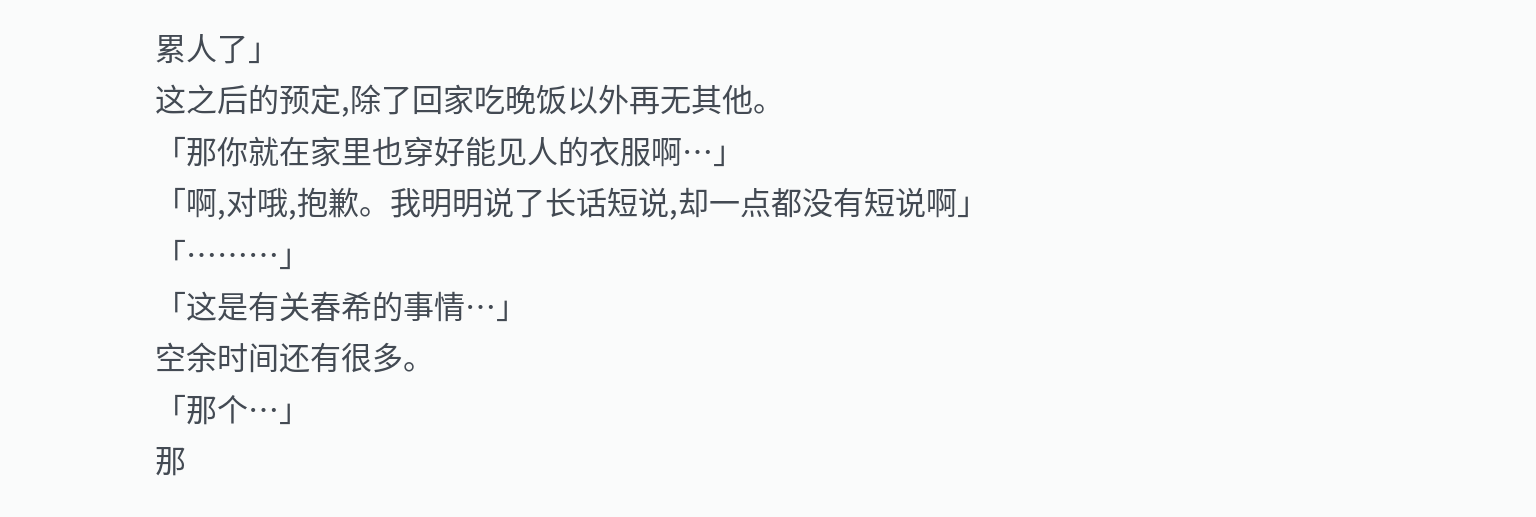累人了」
这之后的预定,除了回家吃晚饭以外再无其他。
「那你就在家里也穿好能见人的衣服啊…」
「啊,对哦,抱歉。我明明说了长话短说,却一点都没有短说啊」
「………」
「这是有关春希的事情…」
空余时间还有很多。
「那个…」
那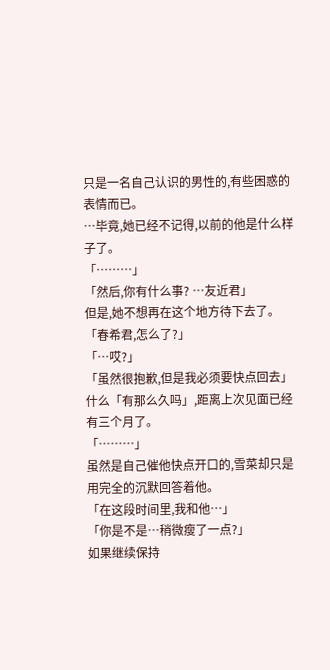只是一名自己认识的男性的,有些困惑的表情而已。
…毕竟,她已经不记得,以前的他是什么样子了。
「………」
「然后,你有什么事? …友近君」
但是,她不想再在这个地方待下去了。
「春希君,怎么了?」
「…哎?」
「虽然很抱歉,但是我必须要快点回去」
什么「有那么久吗」,距离上次见面已经有三个月了。
「………」
虽然是自己催他快点开口的,雪菜却只是用完全的沉默回答着他。
「在这段时间里,我和他…」
「你是不是…稍微瘦了一点?」
如果继续保持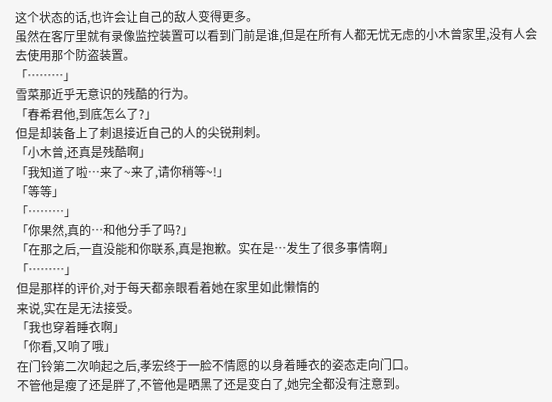这个状态的话,也许会让自己的敌人变得更多。
虽然在客厅里就有录像监控装置可以看到门前是谁,但是在所有人都无忧无虑的小木曾家里,没有人会去使用那个防盗装置。
「………」
雪菜那近乎无意识的残酷的行为。
「春希君他,到底怎么了?」
但是却装备上了刺退接近自己的人的尖锐荆刺。
「小木曾,还真是残酷啊」
「我知道了啦…来了~来了,请你稍等~!」
「等等」
「………」
「你果然,真的…和他分手了吗?」
「在那之后,一直没能和你联系,真是抱歉。实在是…发生了很多事情啊」
「………」
但是那样的评价,对于每天都亲眼看着她在家里如此懒惰的
来说,实在是无法接受。
「我也穿着睡衣啊」
「你看,又响了哦」
在门铃第二次响起之后,孝宏终于一脸不情愿的以身着睡衣的姿态走向门口。
不管他是瘦了还是胖了,不管他是晒黑了还是变白了,她完全都没有注意到。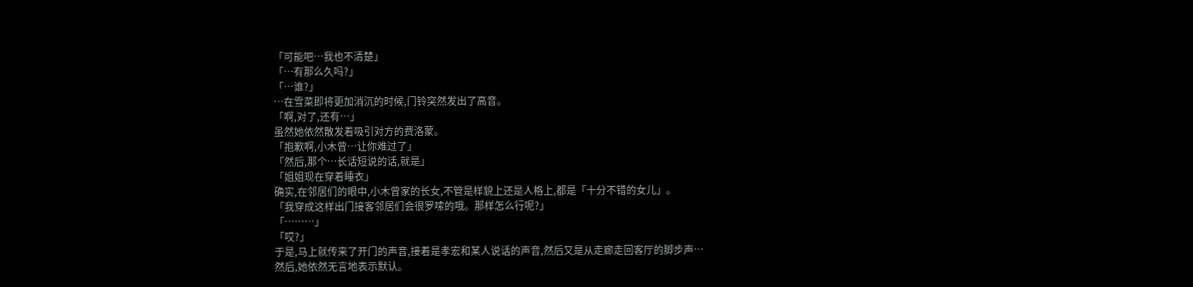「可能吧…我也不清楚」
「…有那么久吗?」
「…谁?」
…在雪菜即将更加消沉的时候,门铃突然发出了高音。
「啊,对了,还有…」
虽然她依然散发着吸引对方的费洛蒙。
「抱歉啊,小木曾…让你难过了」
「然后,那个…长话短说的话,就是」
「姐姐现在穿着睡衣」
确实,在邻居们的眼中,小木曾家的长女,不管是样貌上还是人格上,都是「十分不错的女儿」。
「我穿成这样出门接客邻居们会很罗嗦的哦。那样怎么行呢?」
「………」
「哎?」
于是,马上就传来了开门的声音,接着是孝宏和某人说话的声音,然后又是从走廊走回客厅的脚步声…
然后,她依然无言地表示默认。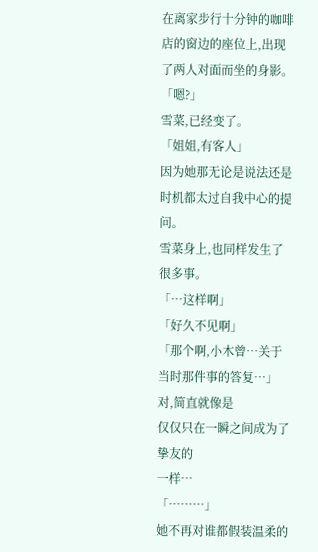在离家步行十分钟的咖啡店的窗边的座位上,出现了两人对面而坐的身影。
「嗯?」
雪菜,已经变了。
「姐姐,有客人」
因为她那无论是说法还是时机都太过自我中心的提问。
雪菜身上,也同样发生了很多事。
「…这样啊」
「好久不见啊」
「那个啊,小木曾…关于当时那件事的答复…」
对,简直就像是
仅仅只在一瞬之间成为了挚友的
一样…
「………」
她不再对谁都假装温柔的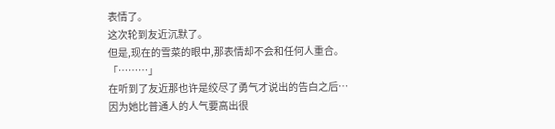表情了。
这次轮到友近沉默了。
但是,现在的雪菜的眼中,那表情却不会和任何人重合。
「………」
在听到了友近那也许是绞尽了勇气才说出的告白之后…
因为她比普通人的人气要高出很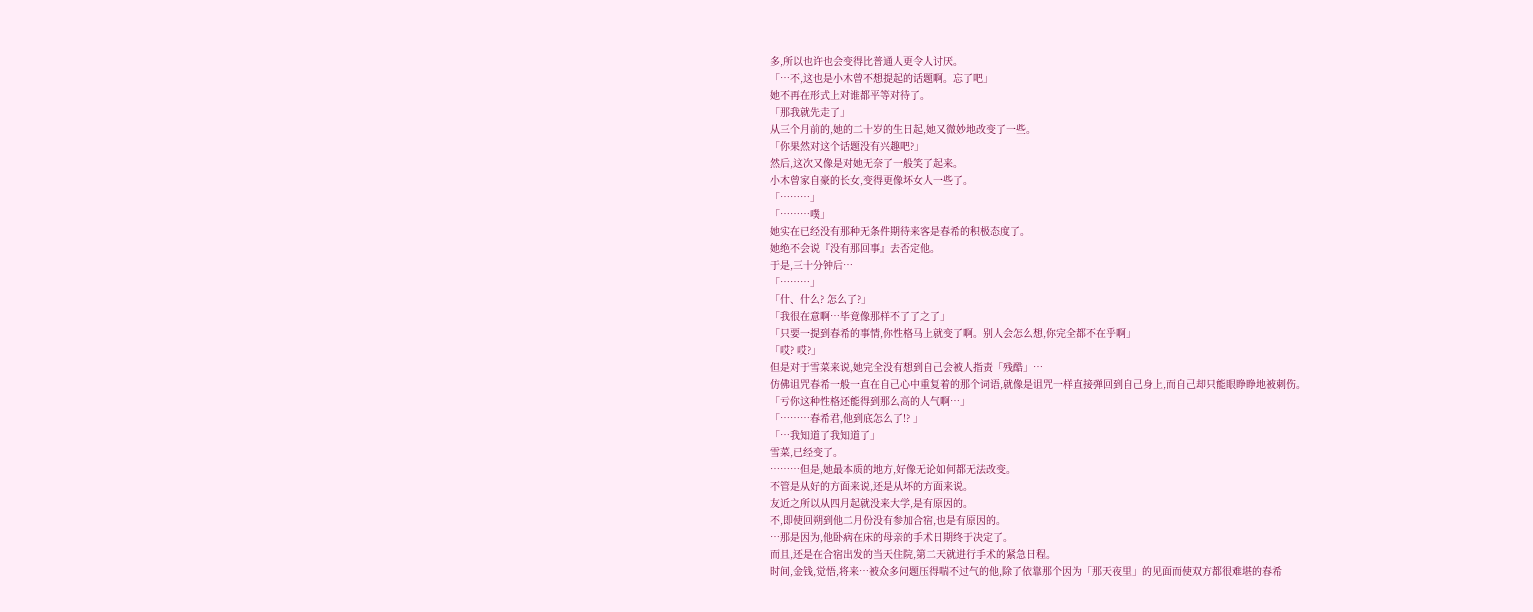多,所以也许也会变得比普通人更令人讨厌。
「…不,这也是小木曾不想提起的话题啊。忘了吧」
她不再在形式上对谁都平等对待了。
「那我就先走了」
从三个月前的,她的二十岁的生日起,她又微妙地改变了一些。
「你果然对这个话题没有兴趣吧?」
然后,这次又像是对她无奈了一般笑了起来。
小木曾家自豪的长女,变得更像坏女人一些了。
「………」
「………噗」
她实在已经没有那种无条件期待来客是春希的积极态度了。
她绝不会说『没有那回事』去否定他。
于是,三十分钟后…
「………」
「什、什么? 怎么了?」
「我很在意啊…毕竟像那样不了了之了」
「只要一提到春希的事情,你性格马上就变了啊。别人会怎么想,你完全都不在乎啊」
「哎? 哎?」
但是对于雪菜来说,她完全没有想到自己会被人指责「残酷」…
仿佛诅咒春希一般一直在自己心中重复着的那个词语,就像是诅咒一样直接弹回到自己身上,而自己却只能眼睁睁地被刺伤。
「亏你这种性格还能得到那么高的人气啊…」
「………春希君,他到底怎么了!? 」
「…我知道了我知道了」
雪菜,已经变了。
………但是,她最本质的地方,好像无论如何都无法改变。
不管是从好的方面来说,还是从坏的方面来说。
友近之所以从四月起就没来大学,是有原因的。
不,即使回朔到他二月份没有参加合宿,也是有原因的。
…那是因为,他卧病在床的母亲的手术日期终于决定了。
而且,还是在合宿出发的当天住院,第二天就进行手术的紧急日程。
时间,金钱,觉悟,将来…被众多问题压得喘不过气的他,除了依靠那个因为「那天夜里」的见面而使双方都很难堪的春希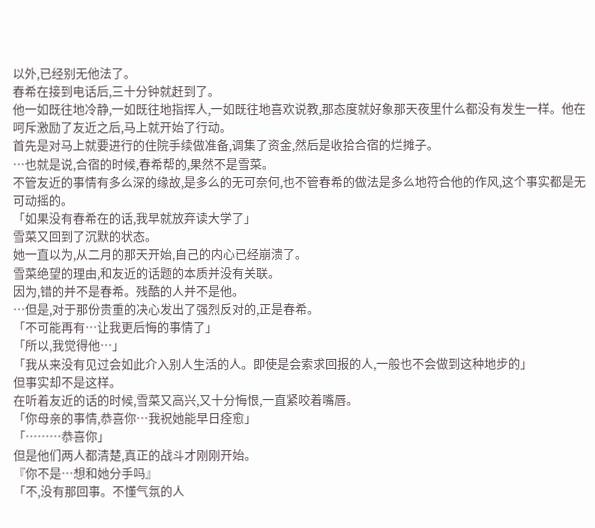以外,已经别无他法了。
春希在接到电话后,三十分钟就赶到了。
他一如既往地冷静,一如既往地指挥人,一如既往地喜欢说教,那态度就好象那天夜里什么都没有发生一样。他在呵斥激励了友近之后,马上就开始了行动。
首先是对马上就要进行的住院手续做准备,调集了资金,然后是收拾合宿的烂摊子。
…也就是说,合宿的时候,春希帮的,果然不是雪菜。
不管友近的事情有多么深的缘故,是多么的无可奈何,也不管春希的做法是多么地符合他的作风,这个事实都是无可动摇的。
「如果没有春希在的话,我早就放弃读大学了」
雪菜又回到了沉默的状态。
她一直以为,从二月的那天开始,自己的内心已经崩溃了。
雪菜绝望的理由,和友近的话题的本质并没有关联。
因为,错的并不是春希。残酷的人并不是他。
…但是,对于那份贵重的决心发出了强烈反对的,正是春希。
「不可能再有…让我更后悔的事情了」
「所以,我觉得他…」
「我从来没有见过会如此介入别人生活的人。即使是会索求回报的人,一般也不会做到这种地步的」
但事实却不是这样。
在听着友近的话的时候,雪菜又高兴,又十分悔恨,一直紧咬着嘴唇。
「你母亲的事情,恭喜你…我祝她能早日痊愈」
「………恭喜你」
但是他们两人都清楚,真正的战斗才刚刚开始。
『你不是…想和她分手吗』
「不,没有那回事。不懂气氛的人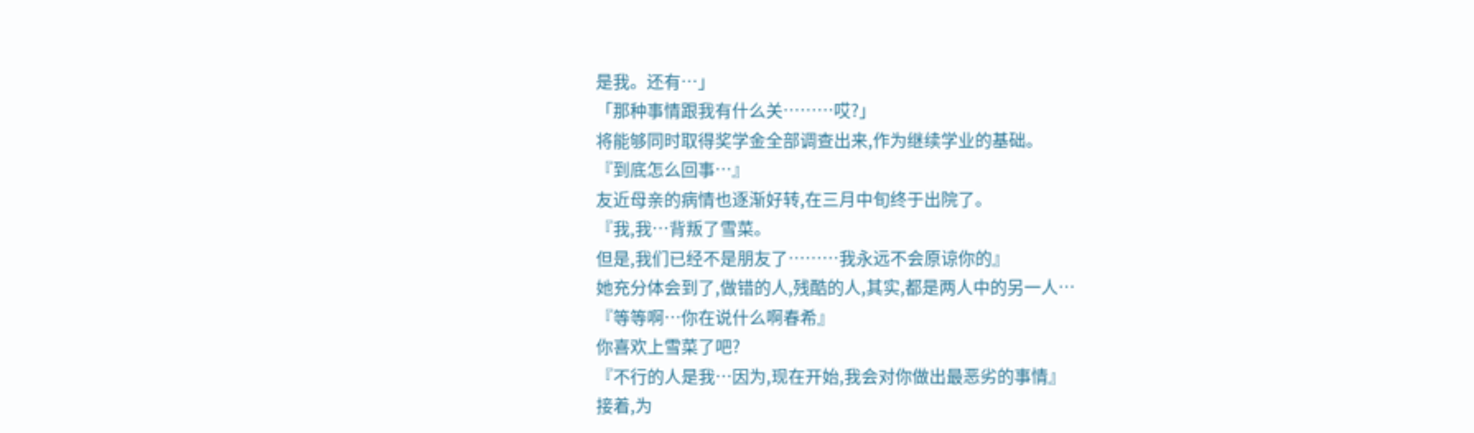是我。还有…」
「那种事情跟我有什么关………哎?」
将能够同时取得奖学金全部调查出来,作为继续学业的基础。
『到底怎么回事…』
友近母亲的病情也逐渐好转,在三月中旬终于出院了。
『我,我…背叛了雪菜。
但是,我们已经不是朋友了………我永远不会原谅你的』
她充分体会到了,做错的人,残酷的人,其实,都是两人中的另一人…
『等等啊…你在说什么啊春希』
你喜欢上雪菜了吧?
『不行的人是我…因为,现在开始,我会对你做出最恶劣的事情』
接着,为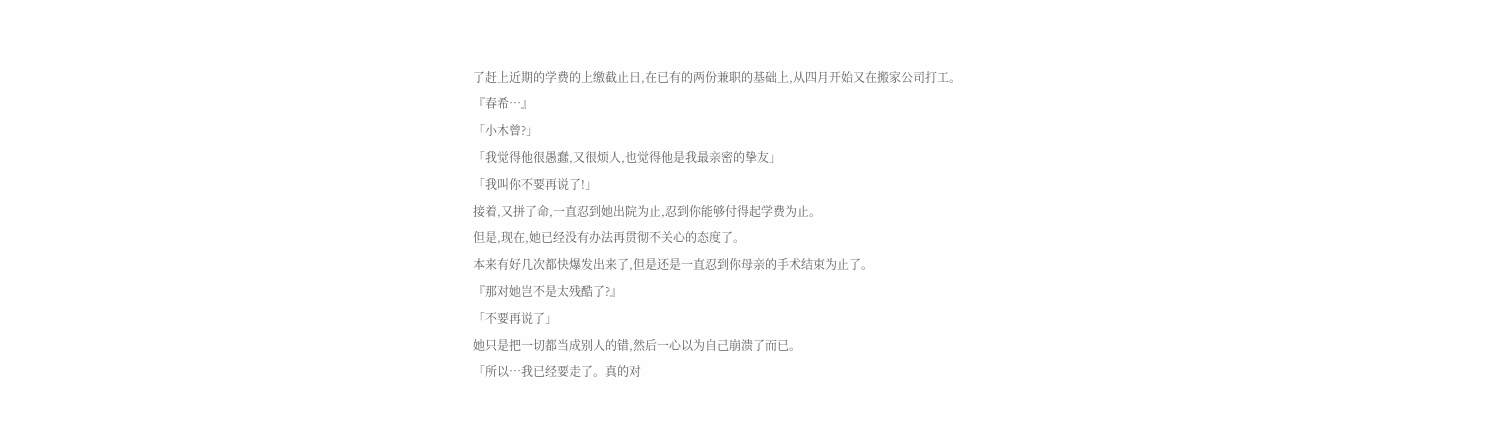了赶上近期的学费的上缴截止日,在已有的两份兼职的基础上,从四月开始又在搬家公司打工。
『春希…』
「小木曾?」
「我觉得他很愚蠢,又很烦人,也觉得他是我最亲密的挚友」
「我叫你不要再说了!」
接着,又拼了命,一直忍到她出院为止,忍到你能够付得起学费为止。
但是,现在,她已经没有办法再贯彻不关心的态度了。
本来有好几次都快爆发出来了,但是还是一直忍到你母亲的手术结束为止了。
『那对她岂不是太残酷了?』
「不要再说了」
她只是把一切都当成别人的错,然后一心以为自己崩溃了而已。
「所以…我已经要走了。真的对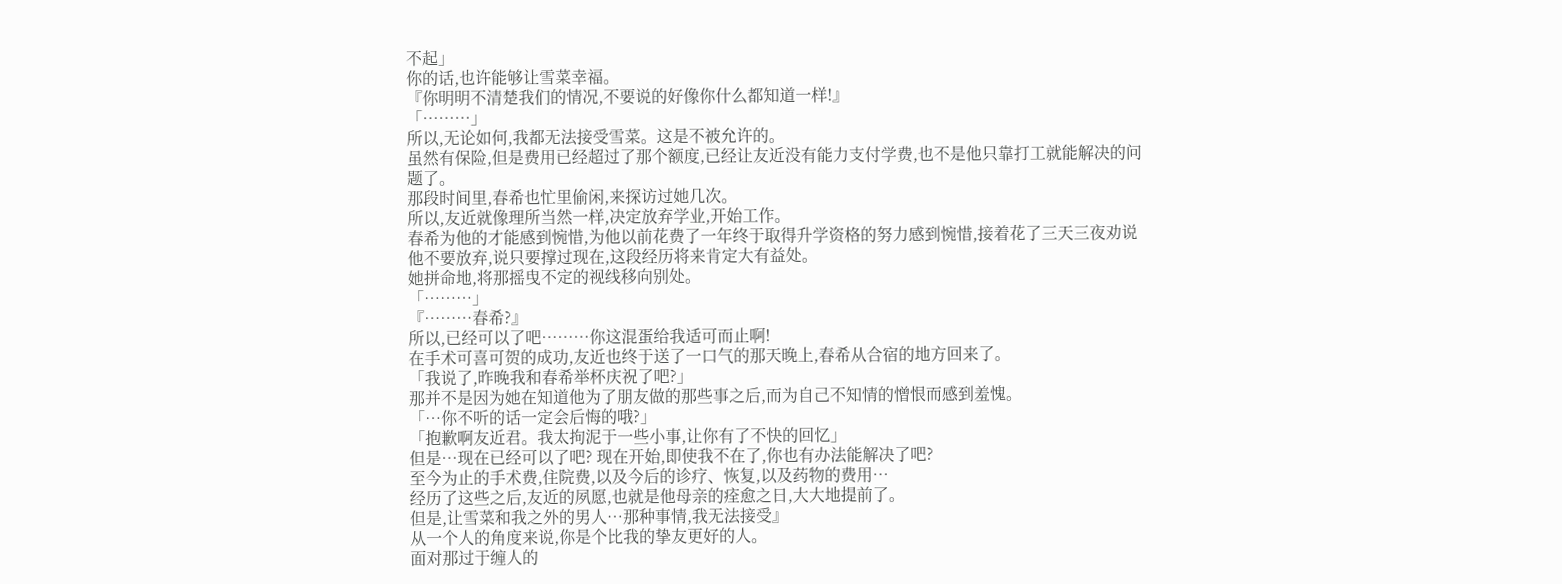不起」
你的话,也许能够让雪菜幸福。
『你明明不清楚我们的情况,不要说的好像你什么都知道一样!』
「………」
所以,无论如何,我都无法接受雪菜。这是不被允许的。
虽然有保险,但是费用已经超过了那个额度,已经让友近没有能力支付学费,也不是他只靠打工就能解决的问题了。
那段时间里,春希也忙里偷闲,来探访过她几次。
所以,友近就像理所当然一样,决定放弃学业,开始工作。
春希为他的才能感到惋惜,为他以前花费了一年终于取得升学资格的努力感到惋惜,接着花了三天三夜劝说他不要放弃,说只要撑过现在,这段经历将来肯定大有益处。
她拼命地,将那摇曳不定的视线移向别处。
「………」
『………春希?』
所以,已经可以了吧………你这混蛋给我适可而止啊!
在手术可喜可贺的成功,友近也终于送了一口气的那天晚上,春希从合宿的地方回来了。
「我说了,昨晚我和春希举杯庆祝了吧?」
那并不是因为她在知道他为了朋友做的那些事之后,而为自己不知情的憎恨而感到羞愧。
「…你不听的话一定会后悔的哦?」
「抱歉啊友近君。我太拘泥于一些小事,让你有了不快的回忆」
但是…现在已经可以了吧? 现在开始,即使我不在了,你也有办法能解决了吧?
至今为止的手术费,住院费,以及今后的诊疗、恢复,以及药物的费用…
经历了这些之后,友近的夙愿,也就是他母亲的痊愈之日,大大地提前了。
但是,让雪菜和我之外的男人…那种事情,我无法接受』
从一个人的角度来说,你是个比我的挚友更好的人。
面对那过于缠人的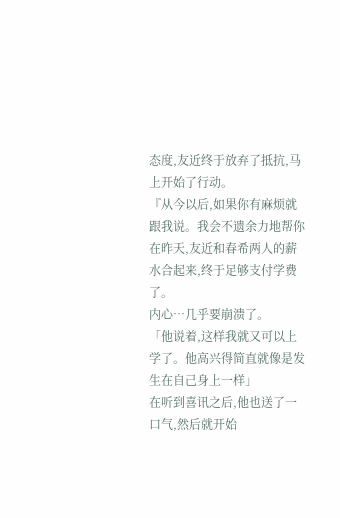态度,友近终于放弃了抵抗,马上开始了行动。
『从今以后,如果你有麻烦就跟我说。我会不遗余力地帮你
在昨天,友近和春希两人的薪水合起来,终于足够支付学费了。
内心…几乎要崩溃了。
「他说着,这样我就又可以上学了。他高兴得简直就像是发生在自己身上一样」
在听到喜讯之后,他也送了一口气,然后就开始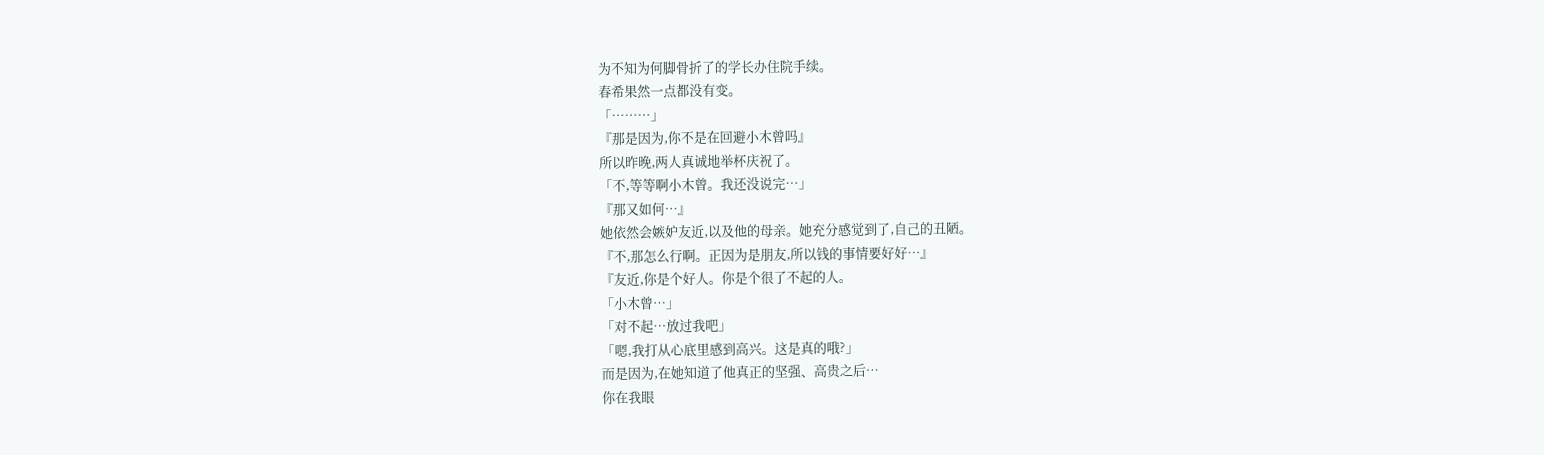为不知为何脚骨折了的学长办住院手续。
春希果然一点都没有变。
「………」
『那是因为,你不是在回避小木曾吗』
所以昨晚,两人真诚地举杯庆祝了。
「不,等等啊小木曾。我还没说完…」
『那又如何…』
她依然会嫉妒友近,以及他的母亲。她充分感觉到了,自己的丑陋。
『不,那怎么行啊。正因为是朋友,所以钱的事情要好好…』
『友近,你是个好人。你是个很了不起的人。
「小木曾…」
「对不起…放过我吧」
「嗯,我打从心底里感到高兴。这是真的哦?」
而是因为,在她知道了他真正的坚强、高贵之后…
你在我眼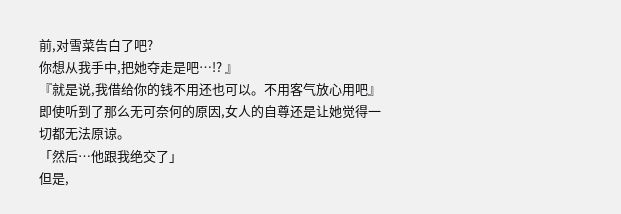前,对雪菜告白了吧?
你想从我手中,把她夺走是吧…!? 』
『就是说,我借给你的钱不用还也可以。不用客气放心用吧』
即使听到了那么无可奈何的原因,女人的自尊还是让她觉得一切都无法原谅。
「然后…他跟我绝交了」
但是,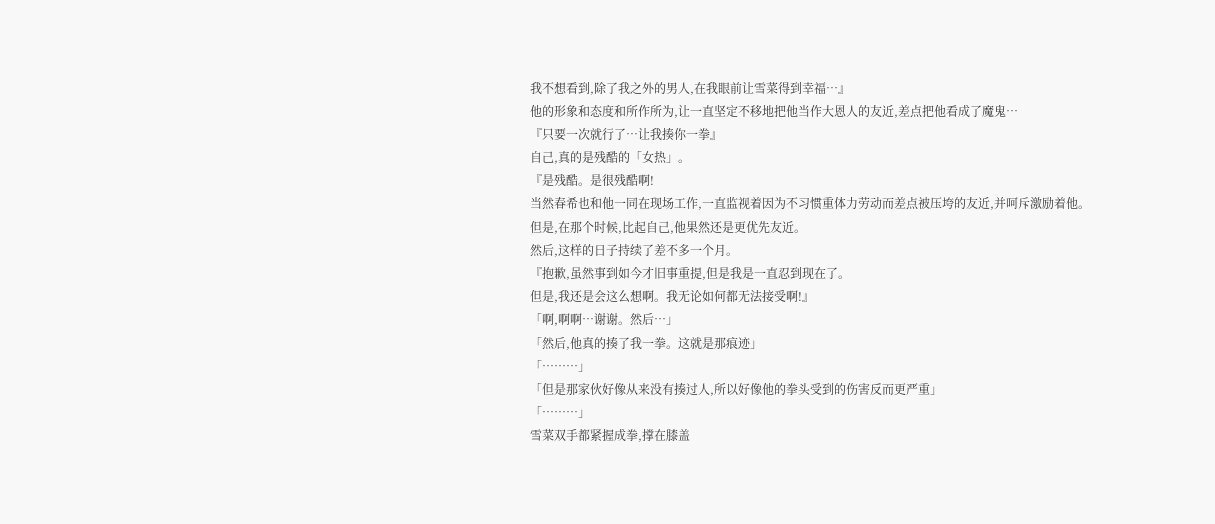我不想看到,除了我之外的男人,在我眼前让雪菜得到幸福…』
他的形象和态度和所作所为,让一直坚定不移地把他当作大恩人的友近,差点把他看成了魔鬼…
『只要一次就行了…让我揍你一拳』
自己,真的是残酷的「女热」。
『是残酷。是很残酷啊!
当然春希也和他一同在现场工作,一直监视着因为不习惯重体力劳动而差点被压垮的友近,并呵斥激励着他。
但是,在那个时候,比起自己,他果然还是更优先友近。
然后,这样的日子持续了差不多一个月。
『抱歉,虽然事到如今才旧事重提,但是我是一直忍到现在了。
但是,我还是会这么想啊。我无论如何都无法接受啊!』
「啊,啊啊…谢谢。然后…」
「然后,他真的揍了我一拳。这就是那痕迹」
「………」
「但是那家伙好像从来没有揍过人,所以好像他的拳头受到的伤害反而更严重」
「………」
雪菜双手都紧握成拳,撑在膝盖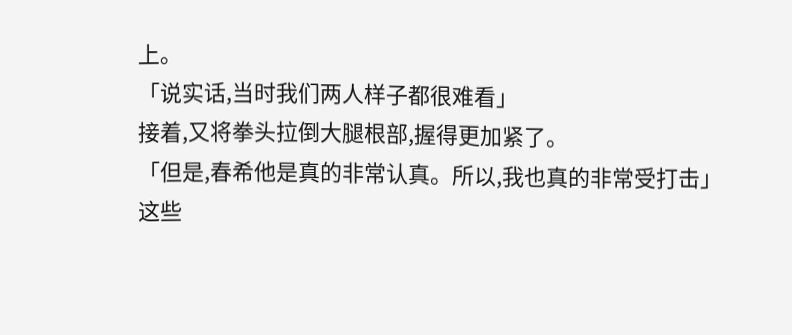上。
「说实话,当时我们两人样子都很难看」
接着,又将拳头拉倒大腿根部,握得更加紧了。
「但是,春希他是真的非常认真。所以,我也真的非常受打击」
这些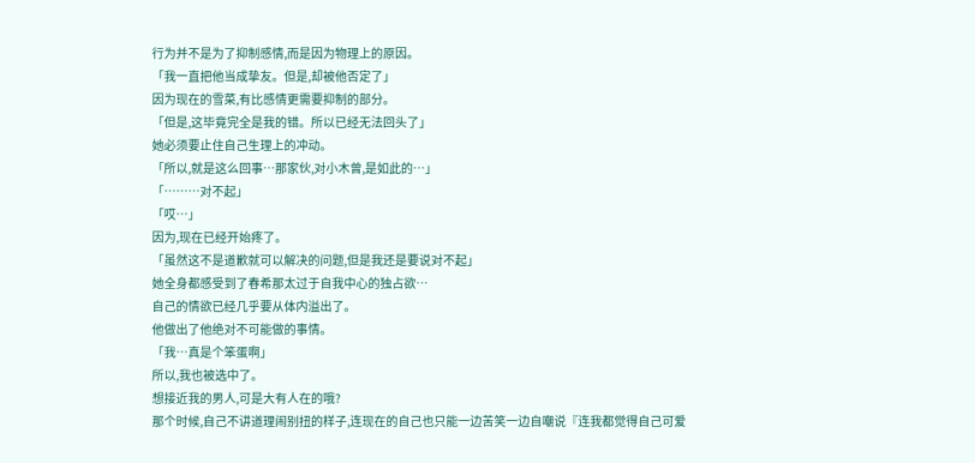行为并不是为了抑制感情,而是因为物理上的原因。
「我一直把他当成挚友。但是,却被他否定了」
因为现在的雪菜,有比感情更需要抑制的部分。
「但是,这毕竟完全是我的错。所以已经无法回头了」
她必须要止住自己生理上的冲动。
「所以,就是这么回事…那家伙,对小木曾,是如此的…」
「………对不起」
「哎…」
因为,现在已经开始疼了。
「虽然这不是道歉就可以解决的问题,但是我还是要说对不起」
她全身都感受到了春希那太过于自我中心的独占欲…
自己的情欲已经几乎要从体内溢出了。
他做出了他绝对不可能做的事情。
「我…真是个笨蛋啊」
所以,我也被选中了。
想接近我的男人,可是大有人在的哦?
那个时候,自己不讲道理闹别扭的样子,连现在的自己也只能一边苦笑一边自嘲说『连我都觉得自己可爱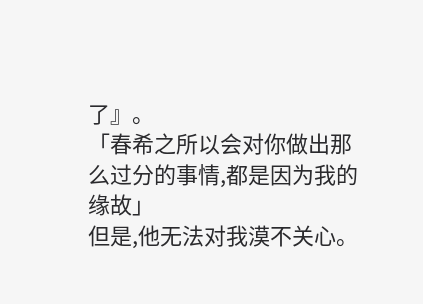了』。
「春希之所以会对你做出那么过分的事情,都是因为我的缘故」
但是,他无法对我漠不关心。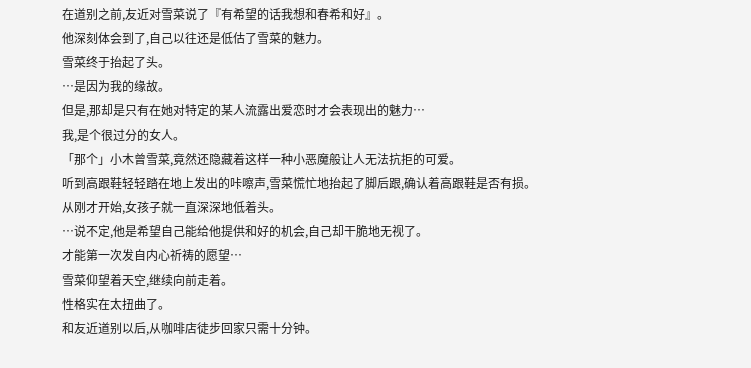在道别之前,友近对雪菜说了『有希望的话我想和春希和好』。
他深刻体会到了,自己以往还是低估了雪菜的魅力。
雪菜终于抬起了头。
…是因为我的缘故。
但是,那却是只有在她对特定的某人流露出爱恋时才会表现出的魅力…
我,是个很过分的女人。
「那个」小木曾雪菜,竟然还隐藏着这样一种小恶魔般让人无法抗拒的可爱。
听到高跟鞋轻轻踏在地上发出的咔嚓声,雪菜慌忙地抬起了脚后跟,确认着高跟鞋是否有损。
从刚才开始,女孩子就一直深深地低着头。
…说不定,他是希望自己能给他提供和好的机会,自己却干脆地无视了。
才能第一次发自内心祈祷的愿望…
雪菜仰望着天空,继续向前走着。
性格实在太扭曲了。
和友近道别以后,从咖啡店徒步回家只需十分钟。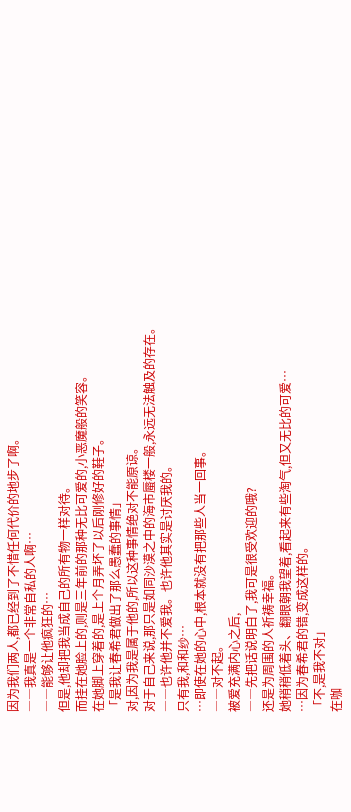因为我们两人,都已经到了不惜任何代价的地步了啊。
――我真是一个非常自私的人啊…
――能够让他疯狂的…
但是,他却把我当成自己的所有物一样对待。
而挂在她脸上的,则是三年前的那种无比可爱的,小恶魔般的笑容。
在她脚上穿着的,是上个月弄坏了以后刚修好的鞋子。
「是我让春希君做出了那么愚蠢的事情」
对,因为我是属于他的,所以这种事情绝对不能原谅。
对于自己来说,那只是如同沙漠之中的海市蜃楼一般,永远无法触及的存在。
――也许他并不爱我。也许他其实是讨厌我的。
只有我,和和纱…
…即使在她的心中,根本就没有把那些人当一回事。
――对不起。
被爱充满内心之后,
――先把话说明白了,我可是很受欢迎的哦?
还是为周围的人祈祷幸福。
她稍稍低着头、翻眼朝我望着,看起来有些淘气,但又无比的可爱…
…因为春希君的错,变成这样的。
「不,是我不对」
在咖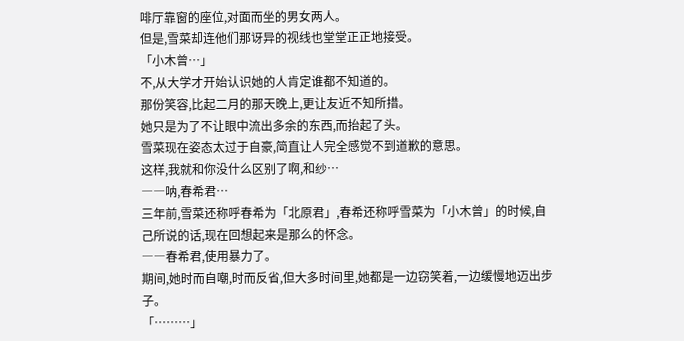啡厅靠窗的座位,对面而坐的男女两人。
但是,雪菜却连他们那讶异的视线也堂堂正正地接受。
「小木曾…」
不,从大学才开始认识她的人肯定谁都不知道的。
那份笑容,比起二月的那天晚上,更让友近不知所措。
她只是为了不让眼中流出多余的东西,而抬起了头。
雪菜现在姿态太过于自豪,简直让人完全感觉不到道歉的意思。
这样,我就和你没什么区别了啊,和纱…
――呐,春希君…
三年前,雪菜还称呼春希为「北原君」,春希还称呼雪菜为「小木曾」的时候,自己所说的话,现在回想起来是那么的怀念。
――春希君,使用暴力了。
期间,她时而自嘲,时而反省,但大多时间里,她都是一边窃笑着,一边缓慢地迈出步子。
「………」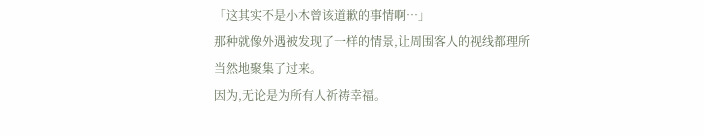「这其实不是小木曾该道歉的事情啊…」
那种就像外遇被发现了一样的情景,让周围客人的视线都理所当然地聚集了过来。
因为,无论是为所有人祈祷幸福。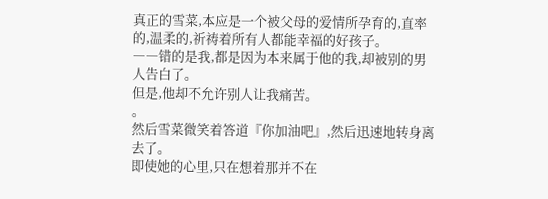真正的雪菜,本应是一个被父母的爱情所孕育的,直率的,温柔的,祈祷着所有人都能幸福的好孩子。
――错的是我,都是因为本来属于他的我,却被别的男人告白了。
但是,他却不允许别人让我痛苦。
。
然后雪菜微笑着答道『你加油吧』,然后迅速地转身离去了。
即使她的心里,只在想着那并不在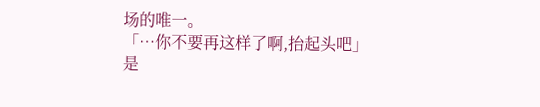场的唯一。
「…你不要再这样了啊,抬起头吧」
是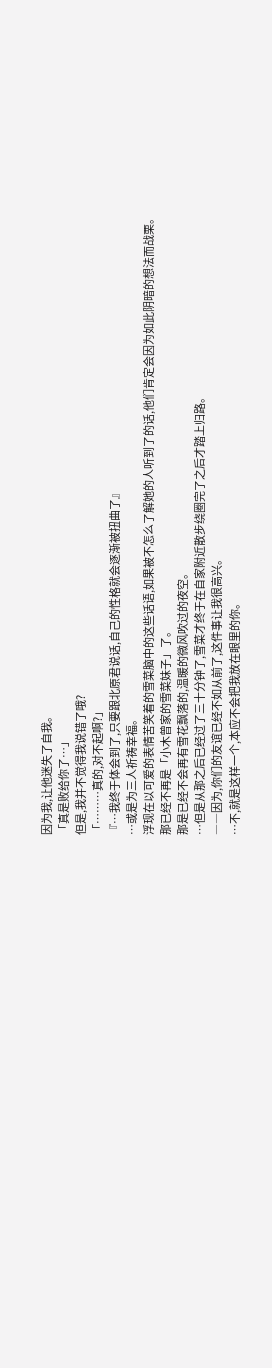因为我,让他迷失了自我。
「真是败给你了…」
但是,我并不觉得我说错了哦?
「………真的,对不起啊?」
『…我终于体会到了,只要跟北原君说话,自己的性格就会逐渐被扭曲了』
…或是为三人祈祷幸福。
浮现在以可爱的表情苦笑着的雪菜脑中的这些话语,如果被不怎么了解她的人听到了的话,他们肯定会因为如此阴暗的想法而战栗。
那已经不再是「小木曾家的雪菜妹子」了。
那是已经不会再有雪花飘落的,温暖的微风吹过的夜空。
…但是从那之后已经过了三十分钟了,雪菜才终于在自家附近散步绕圈完了之后才踏上归路。
――因为,你们的友谊已经不如从前了,这件事让我很高兴。
…不,就是这样一个,本应不会把我放在眼里的你。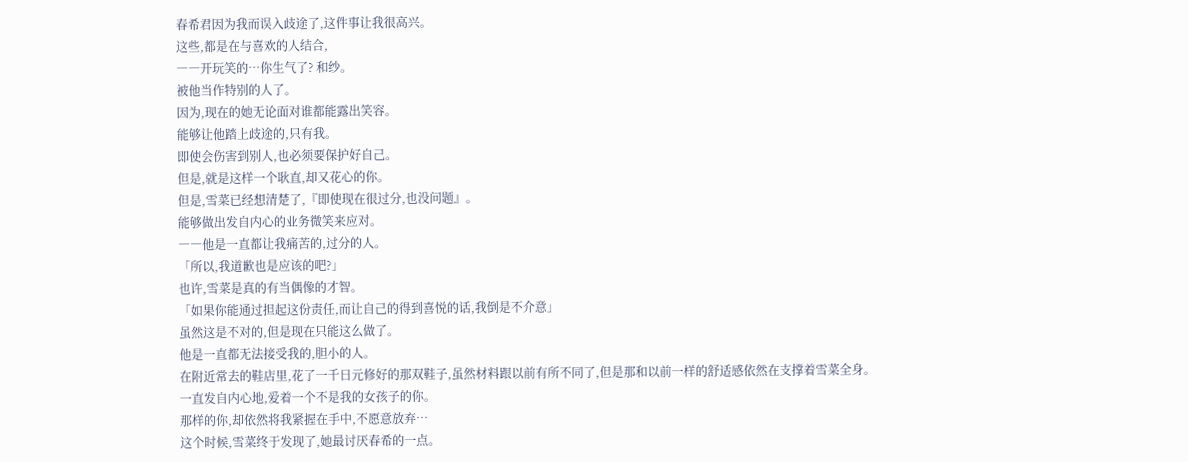春希君因为我而误入歧途了,这件事让我很高兴。
这些,都是在与喜欢的人结合,
――开玩笑的…你生气了? 和纱。
被他当作特别的人了。
因为,现在的她无论面对谁都能露出笑容。
能够让他踏上歧途的,只有我。
即使会伤害到别人,也必须要保护好自己。
但是,就是这样一个耿直,却又花心的你。
但是,雪菜已经想清楚了,『即使现在很过分,也没问题』。
能够做出发自内心的业务微笑来应对。
――他是一直都让我痛苦的,过分的人。
「所以,我道歉也是应该的吧?」
也许,雪菜是真的有当偶像的才智。
「如果你能通过担起这份责任,而让自己的得到喜悦的话,我倒是不介意」
虽然这是不对的,但是现在只能这么做了。
他是一直都无法接受我的,胆小的人。
在附近常去的鞋店里,花了一千日元修好的那双鞋子,虽然材料跟以前有所不同了,但是那和以前一样的舒适感依然在支撑着雪菜全身。
一直发自内心地,爱着一个不是我的女孩子的你。
那样的你,却依然将我紧握在手中,不愿意放弃…
这个时候,雪菜终于发现了,她最讨厌春希的一点。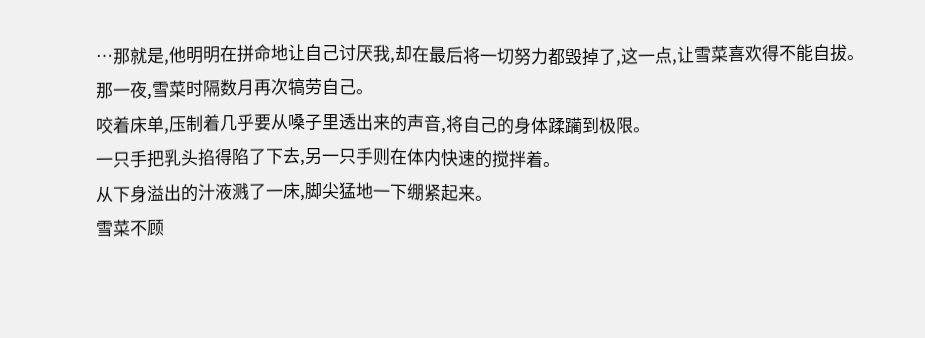…那就是,他明明在拼命地让自己讨厌我,却在最后将一切努力都毁掉了,这一点,让雪菜喜欢得不能自拔。
那一夜,雪菜时隔数月再次犒劳自己。
咬着床单,压制着几乎要从嗓子里透出来的声音,将自己的身体蹂躏到极限。
一只手把乳头掐得陷了下去,另一只手则在体内快速的搅拌着。
从下身溢出的汁液溅了一床,脚尖猛地一下绷紧起来。
雪菜不顾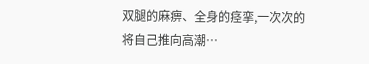双腿的麻痹、全身的痉挛,一次次的将自己推向高潮…